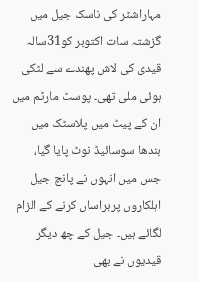مہاراشٹر کی ناسک جیل میں گزشتہ سات اکتوبر کو31سالہ قیدی کی لاش پھندے سے لٹکی ہوئی ملی تھی۔ پوسٹ مارٹم میں ان کے پیٹ میں پلاسٹک میں بندھا سوسائیڈ نوٹ پایا گیا، جس میں انہوں نے پانچ جیل اہلکاروں پرہراساں کرنے کے الزام لگائے ہیں۔ جیل کے چھ دیگر قیدیوں نے بھی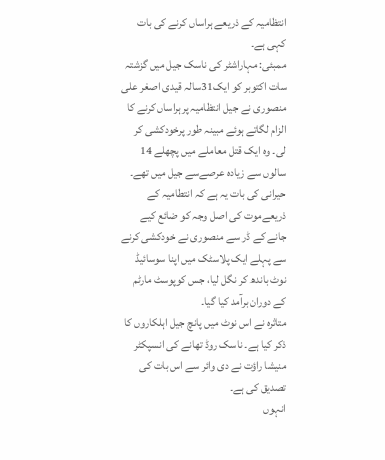انتظامیہ کے ذریعے ہراساں کرنے کی بات کہی ہے۔
ممبئی: مہاراشٹر کی ناسک جیل میں گزشتہ سات اکتوبر کو ایک31سالہ قیدی اصغر علی منصوری نے جیل انتظامیہ پرہراساں کرنے کا الزام لگاتے ہوئے مبینہ طور پرخودکشی کر لی۔ وہ ایک قتل معاملے میں پچھلے 14 سالوں سے زیادہ عرصےسے جیل میں تھے۔
حیرانی کی بات یہ ہے کہ انتطامیہ کے ذریعےموت کی اصل وجہ کو ضائع کیے جانے کے ڈر سے منصوری نے خودکشی کرنے سے پہلے ایک پلاسٹک میں اپنا سوسائیڈ نوٹ باندھ کر نگل لیا، جس کوپوسٹ مارٹم کے دوران برآمد کیا گیا۔
متاثرہ نے اس نوٹ میں پانچ جیل اہلکاروں کا ذکر کیا ہے۔ ناسک روڈ تھانے کی انسپکٹر منیشا راؤت نے دی وائر سے اس بات کی تصدیق کی ہے۔
انہوں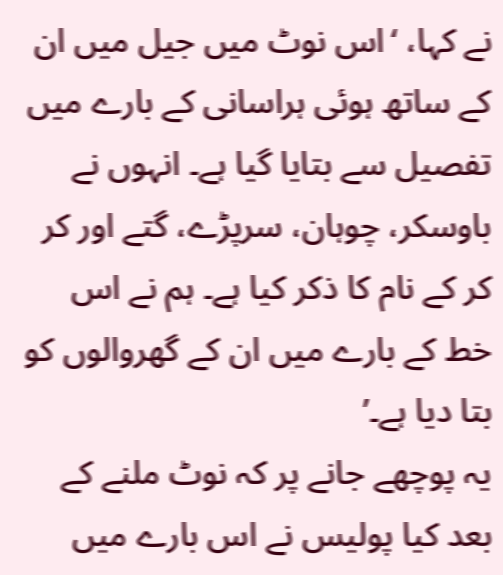نے کہا، ‘اس نوٹ میں جیل میں ان کے ساتھ ہوئی ہراسانی کے بارے میں تفصیل سے بتایا گیا ہے۔ انہوں نے باوسکر، چوہان، سرپڑے، گتے اور کر کر کے نام کا ذکر کیا ہے۔ ہم نے اس خط کے بارے میں ان کے گھروالوں کو بتا دیا ہے۔’
یہ پوچھے جانے پر کہ نوٹ ملنے کے بعد کیا پولیس نے اس بارے میں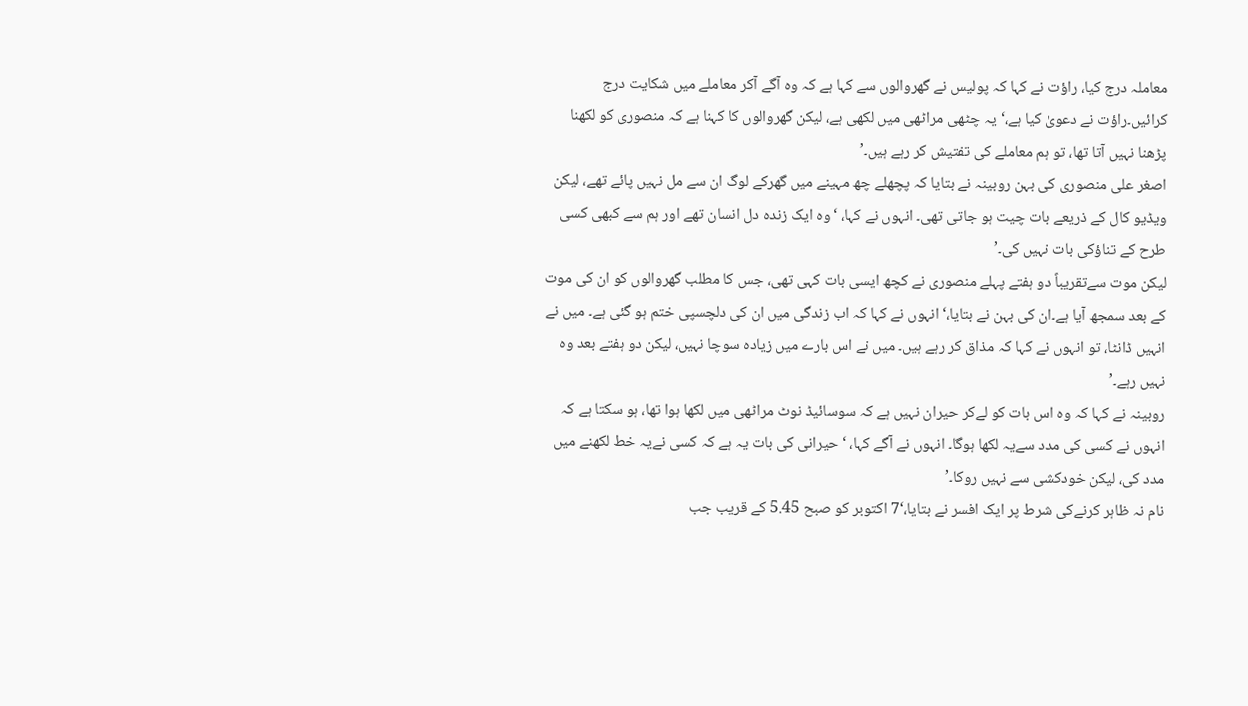معاملہ درج کیا، راؤت نے کہا کہ پولیس نے گھروالوں سے کہا ہے کہ وہ آگے آکر معاملے میں شکایت درج کرائیں۔راؤت نے دعویٰ کیا ہے،‘یہ چٹھی مراٹھی میں لکھی ہے، لیکن گھروالوں کا کہنا ہے کہ منصوری کو لکھنا پڑھنا نہیں آتا تھا، تو ہم معاملے کی تفتیش کر رہے ہیں۔’
اصغر علی منصوری کی بہن روبینہ نے بتایا کہ پچھلے چھ مہینے میں گھرکے لوگ ان سے مل نہیں پائے تھے، لیکن ویڈیو کال کے ذریعے بات چیت ہو جاتی تھی۔ انہوں نے کہا، ‘وہ ایک زندہ دل انسان تھے اور ہم سے کبھی کسی طرح کے تناؤکی بات نہیں کی۔’
لیکن موت سےتقریباً دو ہفتے پہلے منصوری نے کچھ ایسی بات کہی تھی، جس کا مطلب گھروالوں کو ان کی موت کے بعد سمجھ آیا ہے۔ان کی بہن نے بتایا،‘انہوں نے کہا کہ اب زندگی میں ان کی دلچسپی ختم ہو گئی ہے۔ میں نے انہیں ڈانٹا، تو انہوں نے کہا کہ مذاق کر رہے ہیں۔ میں نے اس بارے میں زیادہ سوچا نہیں، لیکن دو ہفتے بعد وہ نہیں رہے۔’
روبینہ نے کہا کہ وہ اس بات کو لےکر حیران نہیں ہے کہ سوسائیڈ نوٹ مراٹھی میں لکھا ہوا تھا، ہو سکتا ہے کہ انہوں نے کسی کی مدد سےیہ لکھا ہوگا۔ انہوں نے آگے کہا، ‘حیرانی کی بات یہ ہے کہ کسی نےیہ خط لکھنے میں مدد کی، لیکن خودکشی سے نہیں روکا۔’
نام نہ ظاہر کرنےکی شرط پر ایک افسر نے بتایا،‘7 اکتوبر کو صبح 5.45 کے قریب جب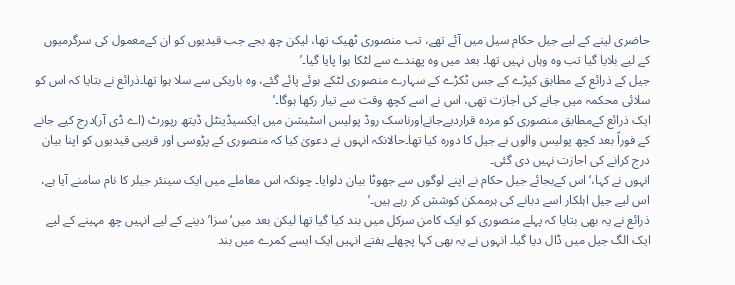حاضری لینے کے لیے جیل حکام سیل میں آئے تھے، تب منصوری ٹھیک تھا، لیکن چھ بجے جب قیدیوں کو ان کےمعمول کی سرگرمیوں کے لیے بلایا گیا تب وہ وہاں نہیں تھا۔ بعد میں وہ پھندے سے لٹکا ہوا پایا گیا۔’
جیل کے ذرائع کے مطابق کپڑے کے جس ٹکڑے کے سہارے منصوری لٹکے ہوئے پائے گئے، وہ باریکی سے سلا ہوا تھا۔ذرائع نے بتایا کہ اس کو سلائی محکمہ میں جانے کی اجازت تھی، اس نے اسے کچھ وقت سے تیار رکھا ہوگا۔’
ایک ذرائع کےمطابق منصوری کو مردہ قراردیےجانےاورناسک روڈ پولیس اسٹیشن میں ایکسیڈینٹل ڈیتھ رپورٹ (اے ڈی آر)درج کیے جانے کے فوراً بعد کچھ پولیس والوں نے جیل کا دورہ کیا تھا۔حالانکہ انہوں نے دعویٰ کیا کہ منصوری کے پڑوسی اور قریبی قیدیوں کو اپنا بیان درج کرانے کی اجازت نہیں دی گئی۔
انہوں نے کہا،‘اس کےبجائے جیل حکام نے اپنے لوگوں سے جھوٹا بیان دلوایا۔ چونکہ اس معاملے میں ایک سینئر جیلر کا نام سامنے آیا ہے، اس لیے جیل اہلکار اسے دبانے کی ہرممکن کوشش کر رہے ہیں۔’
ذرائع نے یہ بھی بتایا کہ پہلے منصوری کو ایک کامن سرکل میں بند کیا گیا تھا لیکن بعد میں‘سزا’ دینے کے لیے انہیں چھ مہینے کے لیے ایک الگ جیل میں ڈال دیا گیا۔ انہوں نے یہ بھی کہا پچھلے ہفتے انہیں ایک ایسے کمرے میں بند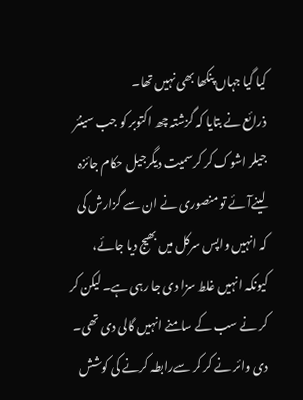کیا گیا جہاں پنکھا بھی نہیں تھا۔
ذرائع نے بتایا کہ گزشتہ چھ اکتوبر کو جب سینئر جیلر اشوک کر کرسمیت دیگرجیل حکام جائزہ لینےآئے تو منصوری نے ان سے گزارش کی کہ انہیں واپس سرکل میں بھیج دیا جائے، کیونکہ انہیں غلط سزا دی جا رہی ہے۔ لیکن کر کر نے سب کے سامنے انہیں گالی دی تھی۔
دی وائر نے کر کر سےرابطہ کرنے کی کوشش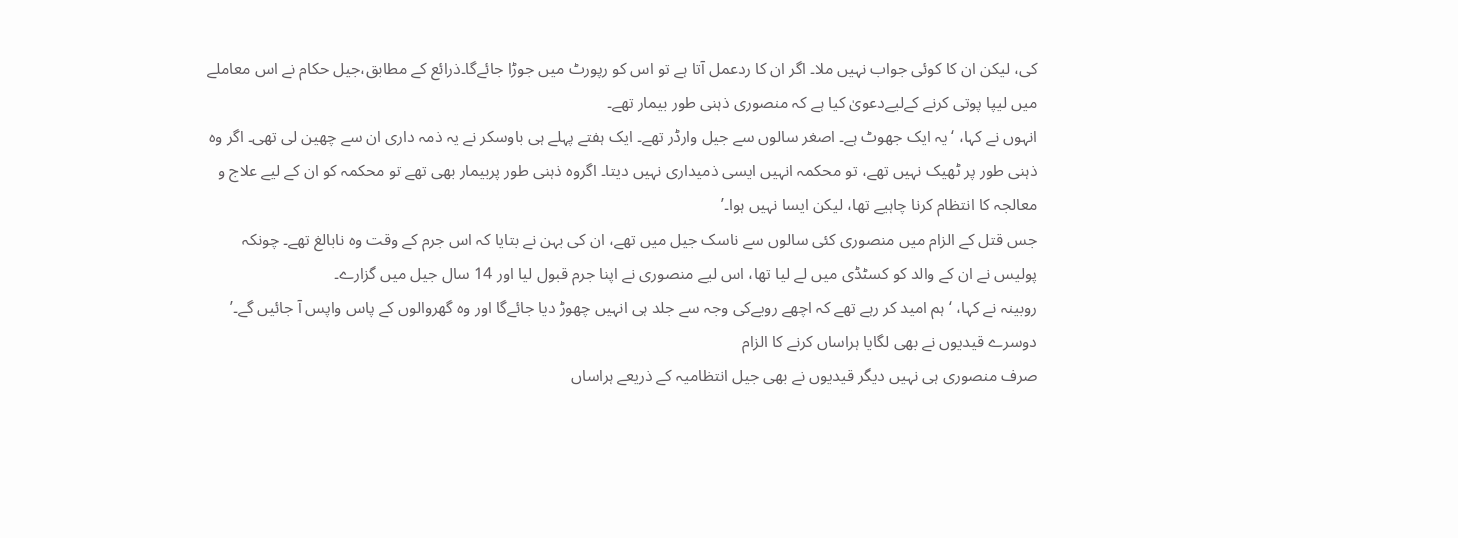کی، لیکن ان کا کوئی جواب نہیں ملا۔ اگر ان کا ردعمل آتا ہے تو اس کو رپورٹ میں جوڑا جائےگا۔ذرائع کے مطابق،جیل حکام نے اس معاملے میں لیپا پوتی کرنے کےلیےدعویٰ کیا ہے کہ منصوری ذہنی طور بیمار تھے۔
انہوں نے کہا، ‘یہ ایک جھوٹ ہے۔ اصغر سالوں سے جیل وارڈر تھے۔ ایک ہفتے پہلے ہی باوسکر نے یہ ذمہ داری ان سے چھین لی تھی۔ اگر وہ ذہنی طور پر ٹھیک نہیں تھے، تو محکمہ انہیں ایسی ذمیداری نہیں دیتا۔ اگروہ ذہنی طور پربیمار بھی تھے تو محکمہ کو ان کے لیے علاج و معالجہ کا انتظام کرنا چاہیے تھا، لیکن ایسا نہیں ہوا۔’
جس قتل کے الزام میں منصوری کئی سالوں سے ناسک جیل میں تھے، ان کی بہن نے بتایا کہ اس جرم کے وقت وہ نابالغ تھے۔ چونکہ پولیس نے ان کے والد کو کسٹڈی میں لے لیا تھا، اس لیے منصوری نے اپنا جرم قبول لیا اور 14 سال جیل میں گزارے۔
روبینہ نے کہا، ‘ہم امید کر رہے تھے کہ اچھے رویےکی وجہ سے جلد ہی انہیں چھوڑ دیا جائےگا اور وہ گھروالوں کے پاس واپس آ جائیں گے۔’
دوسرے قیدیوں نے بھی لگایا ہراساں کرنے کا الزام
صرف منصوری ہی نہیں دیگر قیدیوں نے بھی جیل انتظامیہ کے ذریعے ہراساں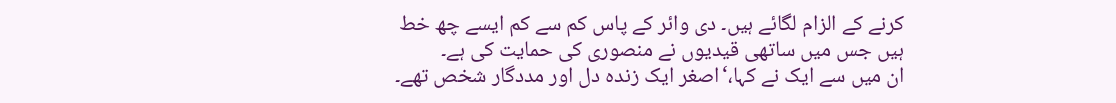کرنے کے الزام لگائے ہیں۔ دی وائر کے پاس کم سے کم ایسے چھ خط ہیں جس میں ساتھی قیدیوں نے منصوری کی حمایت کی ہے۔
ان میں سے ایک نے کہا،‘اصغر ایک زندہ دل اور مددگار شخص تھے۔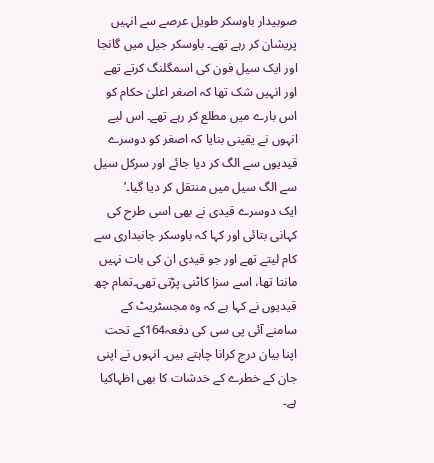صوبیدار باوسکر طویل عرصے سے انہیں پریشان کر رہے تھے۔ باوسکر جیل میں گانجا اور ایک سیل فون کی اسمگلنگ کرتے تھے اور انہیں شک تھا کہ اصغر اعلیٰ حکام کو اس بارے میں مطلع کر رہے تھے۔ اس لیے انہوں نے یقینی بنایا کہ اصغر کو دوسرے قیدیوں سے الگ کر دیا جائے اور سرکل سیل سے الگ سیل میں منتقل کر دیا گیا۔’
ایک دوسرے قیدی نے بھی اسی طرح کی کہانی بتائی اور کہا کہ باوسکر جانبداری سے کام لیتے تھے اور جو قیدی ان کی بات نہیں مانتا تھا، اسے سزا کاٹنی پڑتی تھی۔تمام چھ قیدیوں نے کہا ہے کہ وہ مجسٹریٹ کے سامنے آئی پی سی کی دفعہ164کے تحت اپنا بیان درج کرانا چاہتے ہیں۔ انہوں نے اپنی جان کے خطرے کے خدشات کا بھی اظہاکیا ہے۔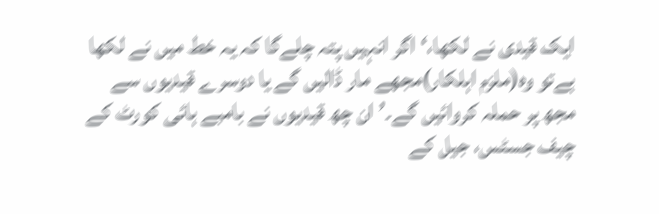ایک قیدی نے لکھا،‘اگر انہیں پتہ چلےگا کہ یہ خط میں نے لکھا ہےتو وہ(ملزم اہلکار)مجھے مار ڈالیں گے یا دوسرے قیدیوں سے مجھ پر حملہ کروائیں گے۔’ان چھ قیدیوں نے بامبے ہائی کورٹ کے چیف جسٹس، جیل کے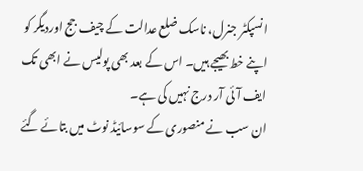انسپکٹر جنرل، ناسک ضلع عدالت کے چیف جج اوردیگر کو اپنے خط بھیجے ہیں۔ اس کے بعد بھی پولیس نے ابھی تک ایف آئی آر درج نہیں کی ہے۔
ان سب نے منصوری کے سوسائیڈ نوٹ میں بتائے گئے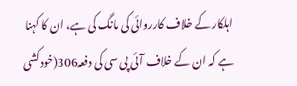اہلکار کے خلاف کارروائی کی مانگ کی ہے، ان کا کہنا ہے کہ ان کے خلاف آئی پی سی کی دفعہ306(خودکشی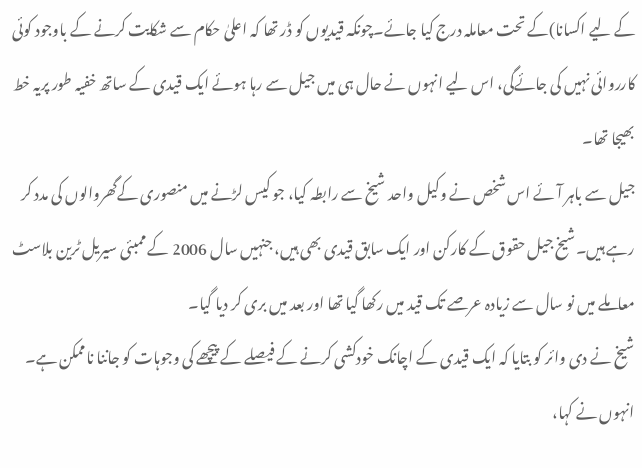کے لیے اکسانا)کے تحت معاملہ درج کیا جائے۔چونکہ قیدیوں کو ڈر تھا کہ اعلیٰ حکام سے شکایت کرنے کے باوجود کوئی کارروائی نہیں کی جائےگی، اس لیے انہوں نے حال ہی میں جیل سے رہا ہوئے ایک قیدی کے ساتھ خفیہ طور پریہ خط بھیجا تھا۔
جیل سے باہر آئے اس شخص نے وکیل واحد شیخ سے رابطہ کیا، جو کیس لڑنے میں منصوری کےگھروالوں کی مدد کر رہے ہیں۔شیخ جیل حقوق کے کارکن اور ایک سابق قیدی بھی ہیں، جنہیں سال 2006 کے ممبئی سیریل ٹرین بلاسٹ معاملے میں نو سال سے زیادہ عرصے تک قید میں رکھا گیا تھا اور بعد میں بری کر دیا گیا۔
شیخ نے دی وائر کو بتایا کہ ایک قیدی کے اچانک خودکشی کرنے کے فیصلے کے پیچھے کی وجوہات کو جاننا ناممکن ہے۔
انہوں نے کہا،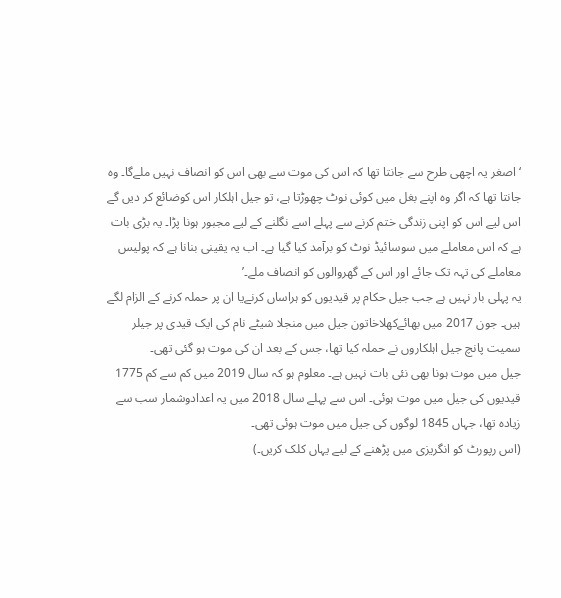‘اصغر یہ اچھی طرح سے جانتا تھا کہ اس کی موت سے بھی اس کو انصاف نہیں ملےگا۔ وہ جانتا تھا کہ اگر وہ اپنے بغل میں کوئی نوٹ چھوڑتا ہے، تو جیل اہلکار اس کوضائع کر دیں گے اس لیے اس کو اپنی زندگی ختم کرنے سے پہلے اسے نگلنے کے لیے مجبور ہونا پڑا۔ یہ بڑی بات ہے کہ اس معاملے میں سوسائیڈ نوٹ کو برآمد کیا گیا ہے۔ اب یہ یقینی بنانا ہے کہ پولیس معاملے کی تہہ تک جائے اور اس کے گھروالوں کو انصاف ملے۔’
یہ پہلی بار نہیں ہے جب جیل حکام پر قیدیوں کو ہراساں کرنےیا ان پر حملہ کرنے کے الزام لگے ہیں۔ جون 2017 میں بھائےکھلاخاتون جیل میں منجلا شیٹے نام کی ایک قیدی پر جیلر سمیت پانچ جیل اہلکاروں نے حملہ کیا تھا، جس کے بعد ان کی موت ہو گئی تھی۔
جیل میں موت ہونا بھی نئی بات نہیں ہے۔ معلوم ہو کہ سال 2019 میں کم سے کم 1775 قیدیوں کی جیل میں موت ہوئی۔ اس سے پہلے سال 2018 میں یہ اعدادوشمار سب سے زیادہ تھا، جہاں 1845 لوگوں کی جیل میں موت ہوئی تھی۔
(اس رپورٹ کو انگریزی میں پڑھنے کے لیے یہاں کلک کریں۔)